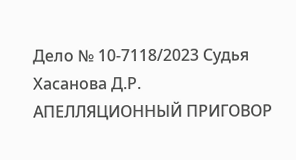Дело № 10-7118/2023 Судья Хасанова Д.Р.
АПЕЛЛЯЦИОННЫЙ ПРИГОВОР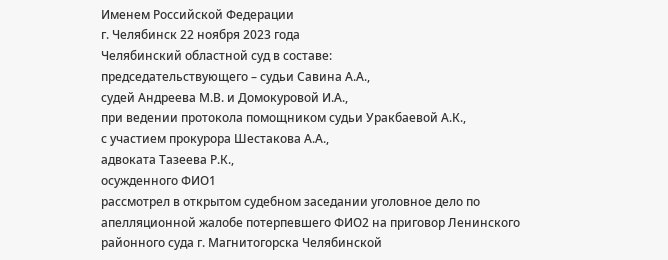Именем Российской Федерации
г. Челябинск 22 ноября 2023 года
Челябинский областной суд в составе:
председательствующего – судьи Савина А.А.,
судей Андреева М.В. и Домокуровой И.А.,
при ведении протокола помощником судьи Уракбаевой А.К.,
с участием прокурора Шестакова А.А.,
адвоката Тазеева Р.К.,
осужденного ФИО1
рассмотрел в открытом судебном заседании уголовное дело по апелляционной жалобе потерпевшего ФИО2 на приговор Ленинского районного суда г. Магнитогорска Челябинской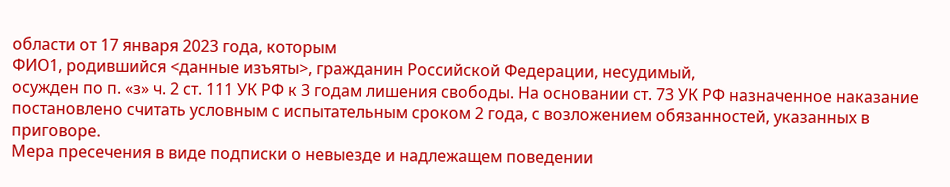области от 17 января 2023 года, которым
ФИО1, родившийся <данные изъяты>, гражданин Российской Федерации, несудимый,
осужден по п. «з» ч. 2 ст. 111 УК РФ к 3 годам лишения свободы. На основании ст. 73 УК РФ назначенное наказание постановлено считать условным с испытательным сроком 2 года, с возложением обязанностей, указанных в приговоре.
Мера пресечения в виде подписки о невыезде и надлежащем поведении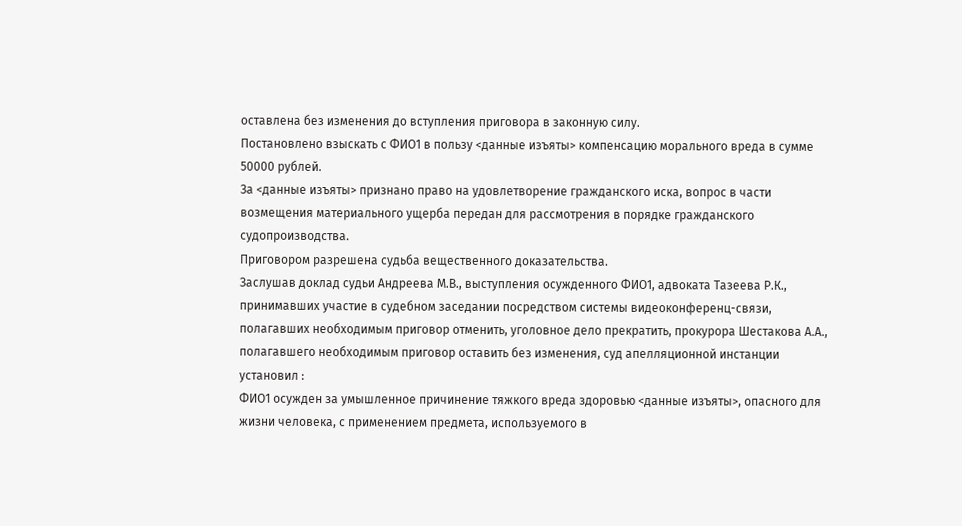оставлена без изменения до вступления приговора в законную силу.
Постановлено взыскать с ФИО1 в пользу <данные изъяты> компенсацию морального вреда в сумме 50000 рублей.
За <данные изъяты> признано право на удовлетворение гражданского иска, вопрос в части возмещения материального ущерба передан для рассмотрения в порядке гражданского судопроизводства.
Приговором разрешена судьба вещественного доказательства.
Заслушав доклад судьи Андреева М.В., выступления осужденного ФИО1, адвоката Тазеева Р.К., принимавших участие в судебном заседании посредством системы видеоконференц-связи, полагавших необходимым приговор отменить, уголовное дело прекратить, прокурора Шестакова А.А., полагавшего необходимым приговор оставить без изменения, суд апелляционной инстанции
установил :
ФИО1 осужден за умышленное причинение тяжкого вреда здоровью <данные изъяты>, опасного для жизни человека, с применением предмета, используемого в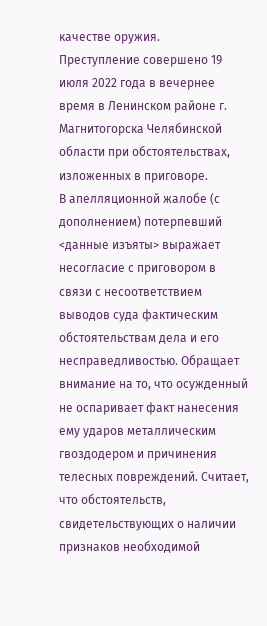качестве оружия.
Преступление совершено 19 июля 2022 года в вечернее время в Ленинском районе г. Магнитогорска Челябинской области при обстоятельствах, изложенных в приговоре.
В апелляционной жалобе (с дополнением) потерпевший <данные изъяты> выражает несогласие с приговором в связи с несоответствием выводов суда фактическим обстоятельствам дела и его несправедливостью. Обращает внимание на то, что осужденный не оспаривает факт нанесения ему ударов металлическим гвоздодером и причинения телесных повреждений. Считает, что обстоятельств, свидетельствующих о наличии признаков необходимой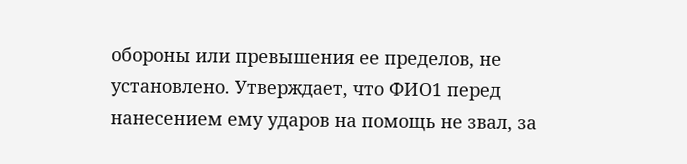обороны или превышения ее пределов, не установлено. Утверждает, что ФИО1 перед нанесением ему ударов на помощь не звал, за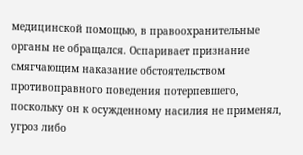медицинской помощью, в правоохранительные органы не обращался. Оспаривает признание смягчающим наказание обстоятельством противоправного поведения потерпевшего, поскольку он к осужденному насилия не применял, угроз либо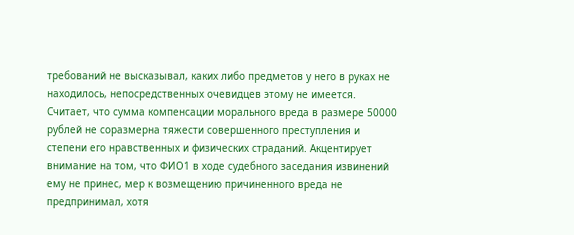требований не высказывал, каких либо предметов у него в руках не находилось, непосредственных очевидцев этому не имеется. Считает, что сумма компенсации морального вреда в размере 50000 рублей не соразмерна тяжести совершенного преступления и степени его нравственных и физических страданий. Акцентирует внимание на том, что ФИО1 в ходе судебного заседания извинений ему не принес, мер к возмещению причиненного вреда не предпринимал, хотя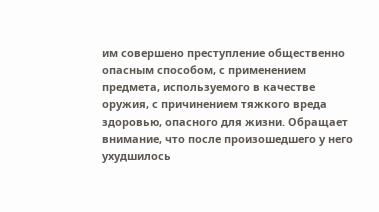им совершено преступление общественно опасным способом, с применением предмета, используемого в качестве оружия, с причинением тяжкого вреда здоровью, опасного для жизни. Обращает внимание, что после произошедшего у него ухудшилось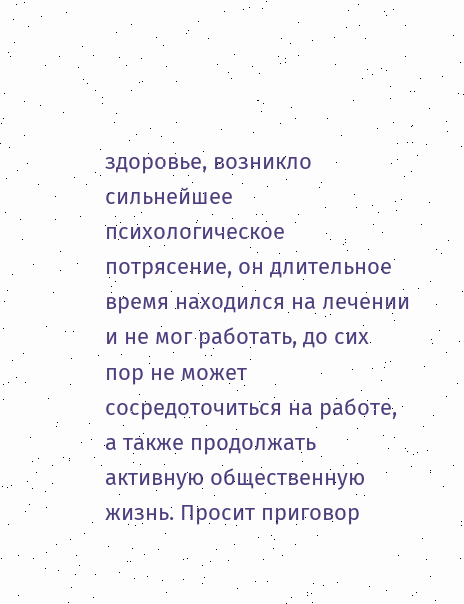здоровье, возникло сильнейшее психологическое потрясение, он длительное время находился на лечении и не мог работать, до сих пор не может сосредоточиться на работе, а также продолжать активную общественную жизнь. Просит приговор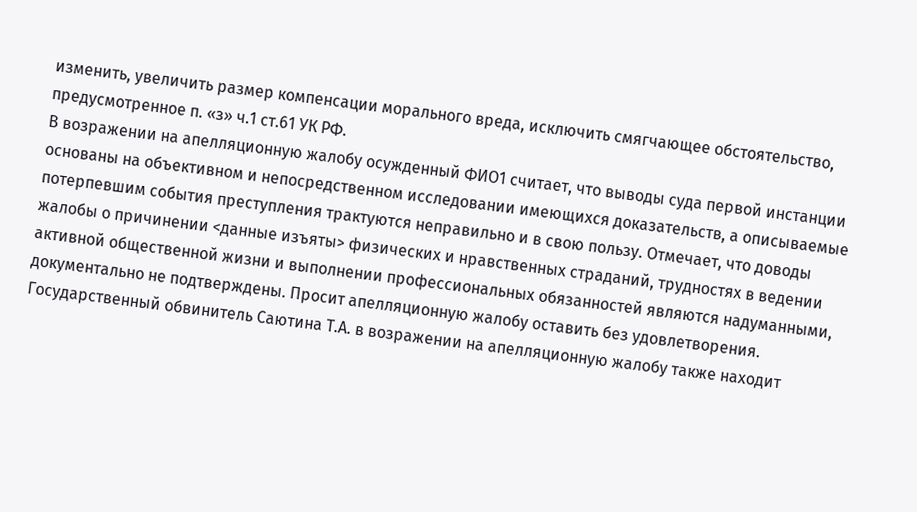изменить, увеличить размер компенсации морального вреда, исключить смягчающее обстоятельство, предусмотренное п. «з» ч.1 ст.61 УК РФ.
В возражении на апелляционную жалобу осужденный ФИО1 считает, что выводы суда первой инстанции основаны на объективном и непосредственном исследовании имеющихся доказательств, а описываемые потерпевшим события преступления трактуются неправильно и в свою пользу. Отмечает, что доводы жалобы о причинении <данные изъяты> физических и нравственных страданий, трудностях в ведении активной общественной жизни и выполнении профессиональных обязанностей являются надуманными, документально не подтверждены. Просит апелляционную жалобу оставить без удовлетворения.
Государственный обвинитель Саютина Т.А. в возражении на апелляционную жалобу также находит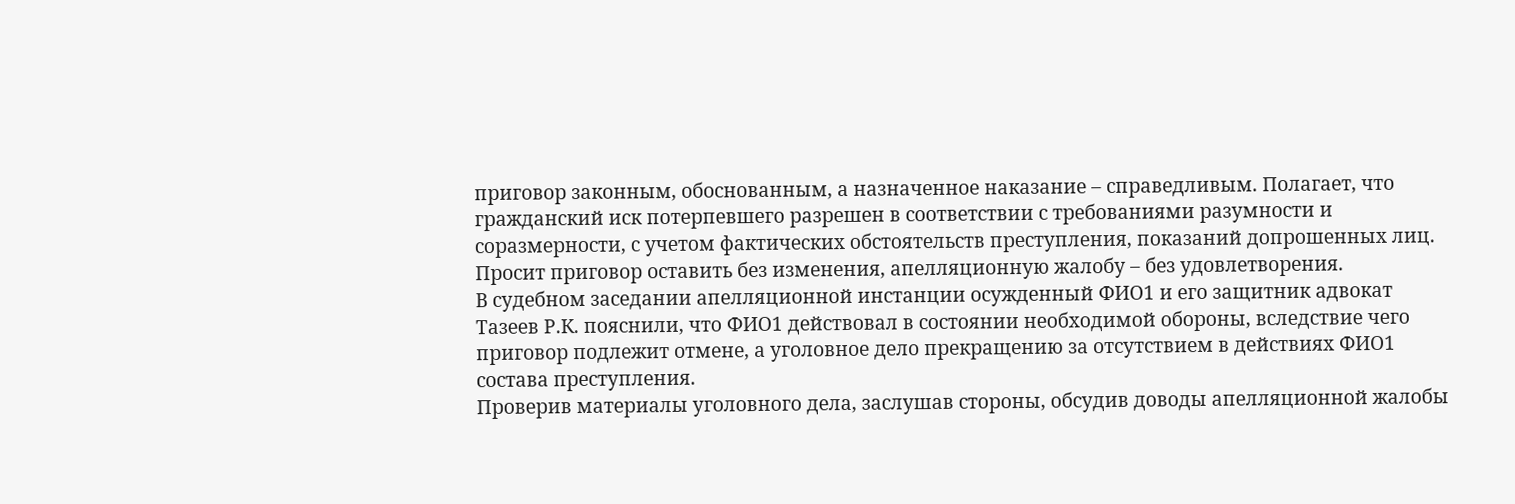приговор законным, обоснованным, а назначенное наказание – справедливым. Полагает, что гражданский иск потерпевшего разрешен в соответствии с требованиями разумности и соразмерности, с учетом фактических обстоятельств преступления, показаний допрошенных лиц. Просит приговор оставить без изменения, апелляционную жалобу – без удовлетворения.
В судебном заседании апелляционной инстанции осужденный ФИО1 и его защитник адвокат Тазеев Р.К. пояснили, что ФИО1 действовал в состоянии необходимой обороны, вследствие чего приговор подлежит отмене, а уголовное дело прекращению за отсутствием в действиях ФИО1 состава преступления.
Проверив материалы уголовного дела, заслушав стороны, обсудив доводы апелляционной жалобы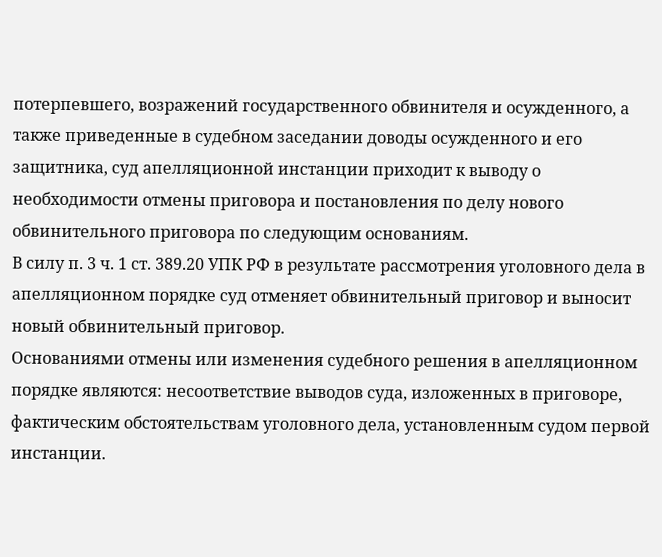потерпевшего, возражений государственного обвинителя и осужденного, а также приведенные в судебном заседании доводы осужденного и его защитника, суд апелляционной инстанции приходит к выводу о необходимости отмены приговора и постановления по делу нового обвинительного приговора по следующим основаниям.
В силу п. 3 ч. 1 ст. 389.20 УПК РФ в результате рассмотрения уголовного дела в апелляционном порядке суд отменяет обвинительный приговор и выносит новый обвинительный приговор.
Основаниями отмены или изменения судебного решения в апелляционном порядке являются: несоответствие выводов суда, изложенных в приговоре, фактическим обстоятельствам уголовного дела, установленным судом первой инстанции.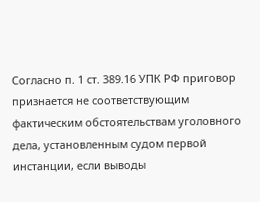Согласно п. 1 ст. 389.16 УПК РФ приговор признается не соответствующим фактическим обстоятельствам уголовного дела, установленным судом первой инстанции, если выводы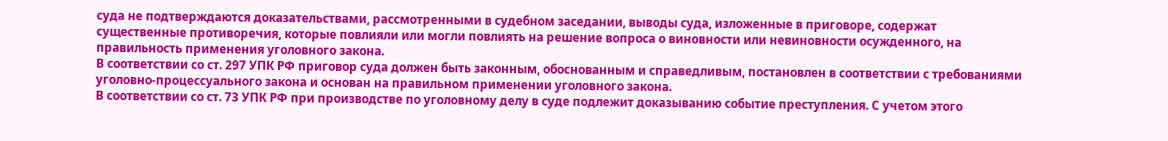суда не подтверждаются доказательствами, рассмотренными в судебном заседании, выводы суда, изложенные в приговоре, содержат существенные противоречия, которые повлияли или могли повлиять на решение вопроса о виновности или невиновности осужденного, на правильность применения уголовного закона.
В соответствии со ст. 297 УПК РФ приговор суда должен быть законным, обоснованным и справедливым, постановлен в соответствии с требованиями уголовно-процессуального закона и основан на правильном применении уголовного закона.
В соответствии со ст. 73 УПК РФ при производстве по уголовному делу в суде подлежит доказыванию событие преступления. С учетом этого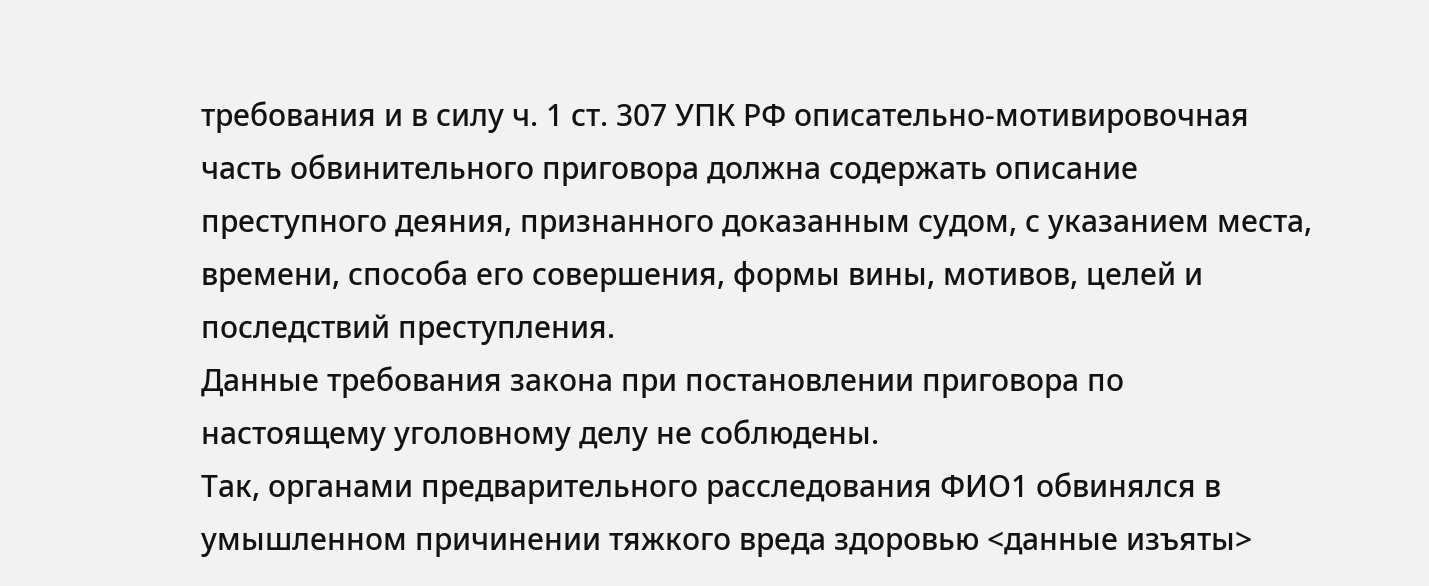требования и в силу ч. 1 ст. 307 УПК РФ описательно-мотивировочная часть обвинительного приговора должна содержать описание преступного деяния, признанного доказанным судом, с указанием места, времени, способа его совершения, формы вины, мотивов, целей и последствий преступления.
Данные требования закона при постановлении приговора по настоящему уголовному делу не соблюдены.
Так, органами предварительного расследования ФИО1 обвинялся в умышленном причинении тяжкого вреда здоровью <данные изъяты>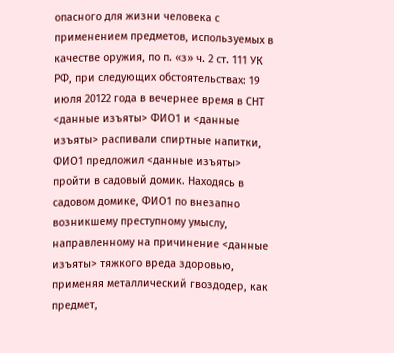опасного для жизни человека с применением предметов, используемых в качестве оружия, по п. «з» ч. 2 ст. 111 УК РФ, при следующих обстоятельствах: 19 июля 20122 года в вечернее время в СНТ <данные изъяты> ФИО1 и <данные изъяты> распивали спиртные напитки, ФИО1 предложил <данные изъяты> пройти в садовый домик. Находясь в садовом домике, ФИО1 по внезапно возникшему преступному умыслу, направленному на причинение <данные изъяты> тяжкого вреда здоровью, применяя металлический гвоздодер, как предмет,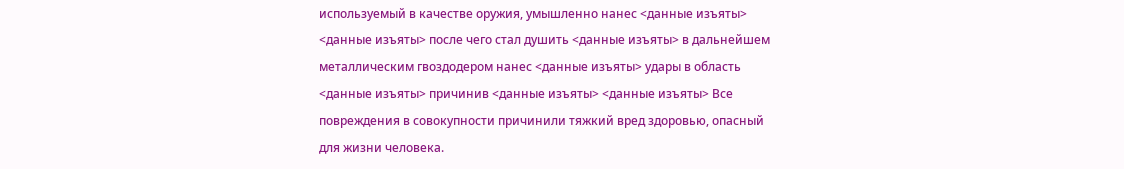используемый в качестве оружия, умышленно нанес <данные изъяты> <данные изъяты> после чего стал душить <данные изъяты> в дальнейшем металлическим гвоздодером нанес <данные изъяты> удары в область <данные изъяты> причинив <данные изъяты> <данные изъяты> Все повреждения в совокупности причинили тяжкий вред здоровью, опасный для жизни человека.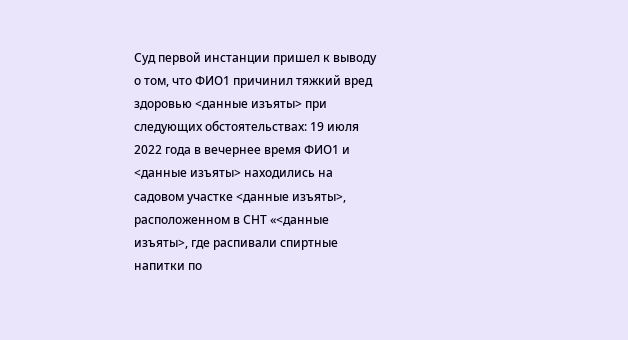Суд первой инстанции пришел к выводу о том, что ФИО1 причинил тяжкий вред здоровью <данные изъяты> при следующих обстоятельствах: 19 июля 2022 года в вечернее время ФИО1 и <данные изъяты> находились на садовом участке <данные изъяты>, расположенном в СНТ «<данные изъяты>, где распивали спиртные напитки по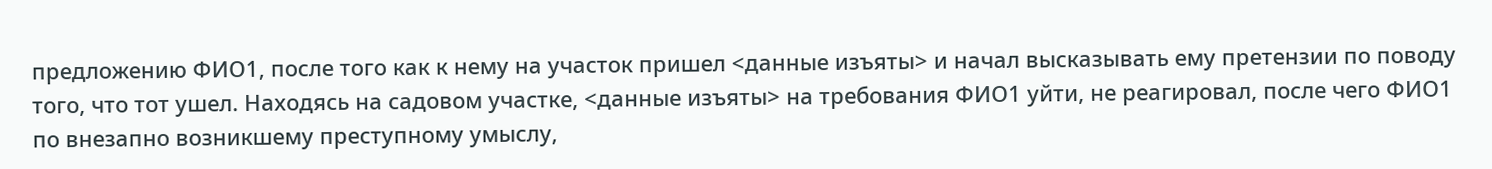предложению ФИО1, после того как к нему на участок пришел <данные изъяты> и начал высказывать ему претензии по поводу того, что тот ушел. Находясь на садовом участке, <данные изъяты> на требования ФИО1 уйти, не реагировал, после чего ФИО1 по внезапно возникшему преступному умыслу,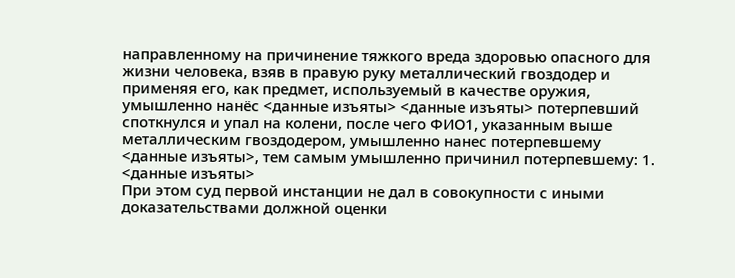направленному на причинение тяжкого вреда здоровью опасного для жизни человека, взяв в правую руку металлический гвоздодер и применяя его, как предмет, используемый в качестве оружия, умышленно нанёс <данные изъяты> <данные изъяты> потерпевший споткнулся и упал на колени, после чего ФИО1, указанным выше металлическим гвоздодером, умышленно нанес потерпевшему <данные изъяты>, тем самым умышленно причинил потерпевшему: 1. <данные изъяты>
При этом суд первой инстанции не дал в совокупности с иными доказательствами должной оценки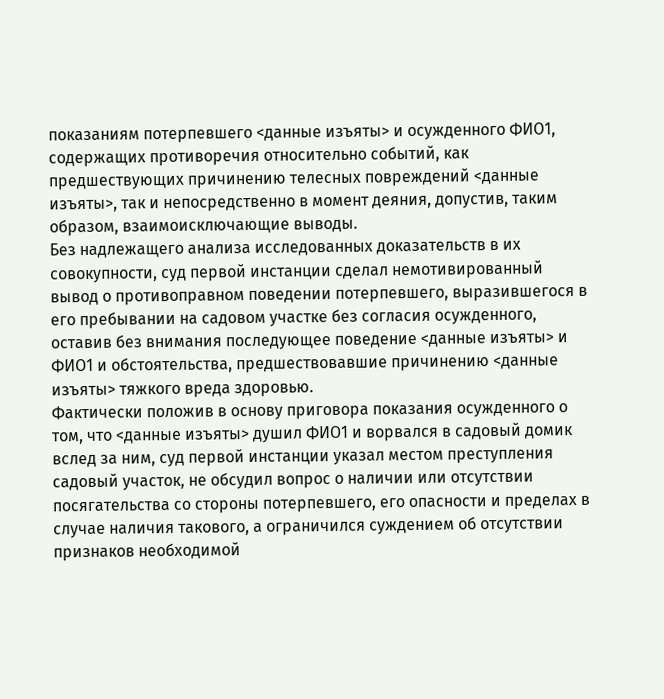показаниям потерпевшего <данные изъяты> и осужденного ФИО1, содержащих противоречия относительно событий, как предшествующих причинению телесных повреждений <данные изъяты>, так и непосредственно в момент деяния, допустив, таким образом, взаимоисключающие выводы.
Без надлежащего анализа исследованных доказательств в их совокупности, суд первой инстанции сделал немотивированный вывод о противоправном поведении потерпевшего, выразившегося в его пребывании на садовом участке без согласия осужденного, оставив без внимания последующее поведение <данные изъяты> и ФИО1 и обстоятельства, предшествовавшие причинению <данные изъяты> тяжкого вреда здоровью.
Фактически положив в основу приговора показания осужденного о том, что <данные изъяты> душил ФИО1 и ворвался в садовый домик вслед за ним, суд первой инстанции указал местом преступления садовый участок, не обсудил вопрос о наличии или отсутствии посягательства со стороны потерпевшего, его опасности и пределах в случае наличия такового, а ограничился суждением об отсутствии признаков необходимой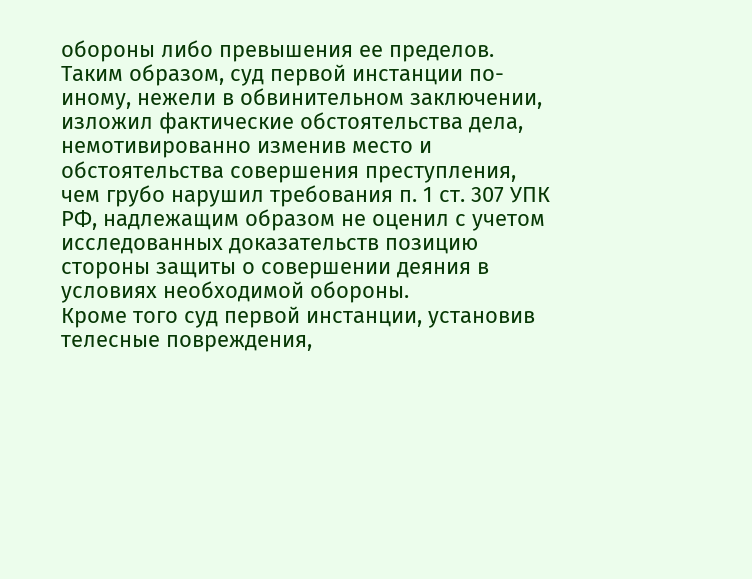обороны либо превышения ее пределов.
Таким образом, суд первой инстанции по-иному, нежели в обвинительном заключении, изложил фактические обстоятельства дела, немотивированно изменив место и обстоятельства совершения преступления, чем грубо нарушил требования п. 1 ст. 307 УПК РФ, надлежащим образом не оценил с учетом исследованных доказательств позицию стороны защиты о совершении деяния в условиях необходимой обороны.
Кроме того суд первой инстанции, установив телесные повреждения,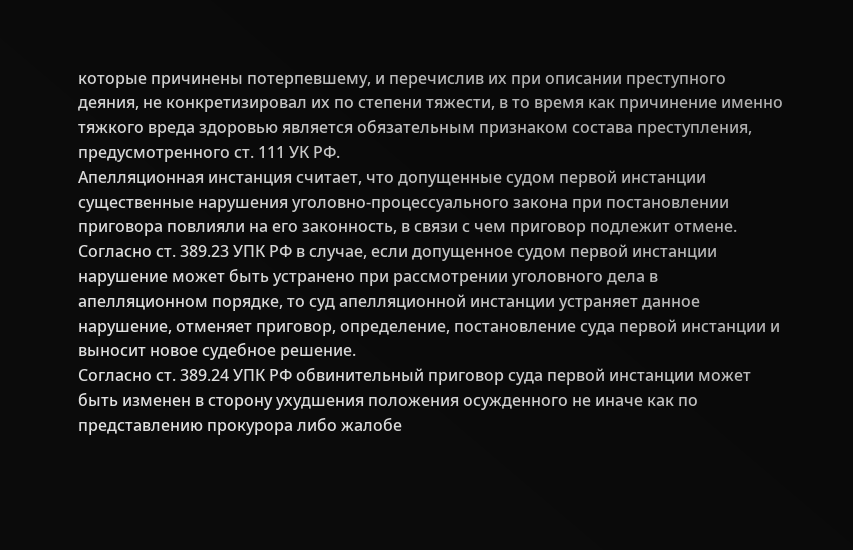которые причинены потерпевшему, и перечислив их при описании преступного деяния, не конкретизировал их по степени тяжести, в то время как причинение именно тяжкого вреда здоровью является обязательным признаком состава преступления, предусмотренного ст. 111 УК РФ.
Апелляционная инстанция считает, что допущенные судом первой инстанции существенные нарушения уголовно-процессуального закона при постановлении приговора повлияли на его законность, в связи с чем приговор подлежит отмене.
Согласно ст. 389.23 УПК РФ в случае, если допущенное судом первой инстанции нарушение может быть устранено при рассмотрении уголовного дела в апелляционном порядке, то суд апелляционной инстанции устраняет данное нарушение, отменяет приговор, определение, постановление суда первой инстанции и выносит новое судебное решение.
Согласно ст. 389.24 УПК РФ обвинительный приговор суда первой инстанции может быть изменен в сторону ухудшения положения осужденного не иначе как по представлению прокурора либо жалобе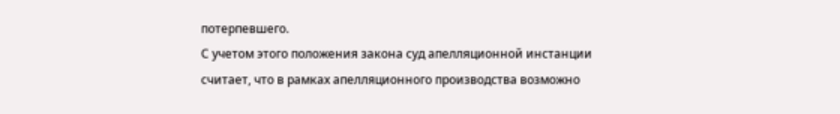потерпевшего.
С учетом этого положения закона суд апелляционной инстанции считает, что в рамках апелляционного производства возможно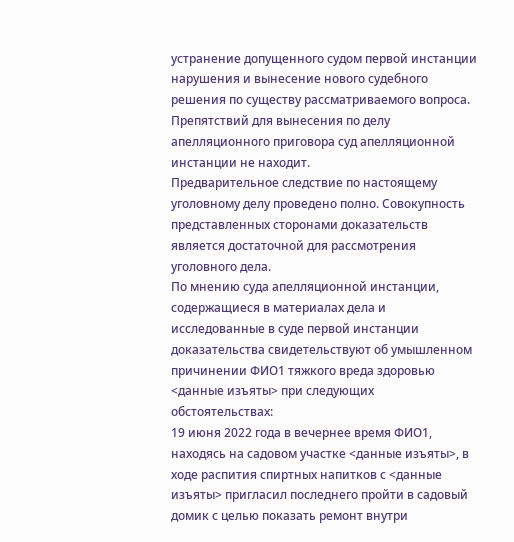устранение допущенного судом первой инстанции нарушения и вынесение нового судебного решения по существу рассматриваемого вопроса. Препятствий для вынесения по делу апелляционного приговора суд апелляционной инстанции не находит.
Предварительное следствие по настоящему уголовному делу проведено полно. Совокупность представленных сторонами доказательств является достаточной для рассмотрения уголовного дела.
По мнению суда апелляционной инстанции, содержащиеся в материалах дела и исследованные в суде первой инстанции доказательства свидетельствуют об умышленном причинении ФИО1 тяжкого вреда здоровью <данные изъяты> при следующих обстоятельствах:
19 июня 2022 года в вечернее время ФИО1, находясь на садовом участке <данные изъяты>, в ходе распития спиртных напитков с <данные изъяты> пригласил последнего пройти в садовый домик с целью показать ремонт внутри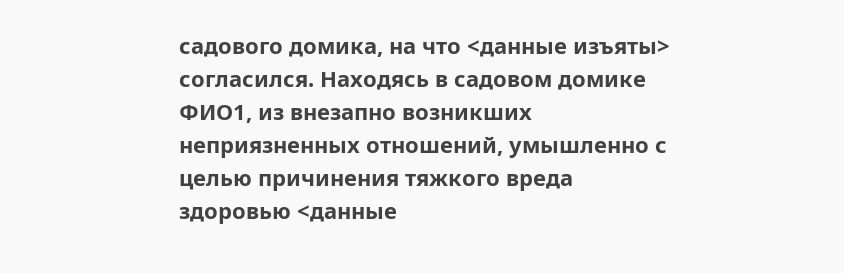садового домика, на что <данные изъяты> согласился. Находясь в садовом домике ФИО1, из внезапно возникших неприязненных отношений, умышленно с целью причинения тяжкого вреда здоровью <данные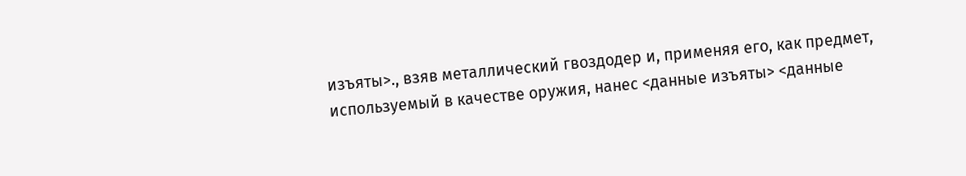изъяты>., взяв металлический гвоздодер и, применяя его, как предмет, используемый в качестве оружия, нанес <данные изъяты> <данные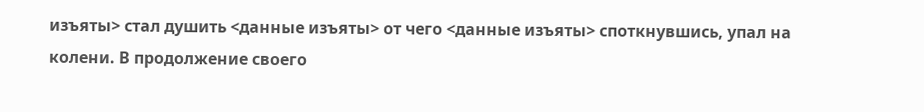изъяты> стал душить <данные изъяты> от чего <данные изъяты> споткнувшись, упал на колени. В продолжение своего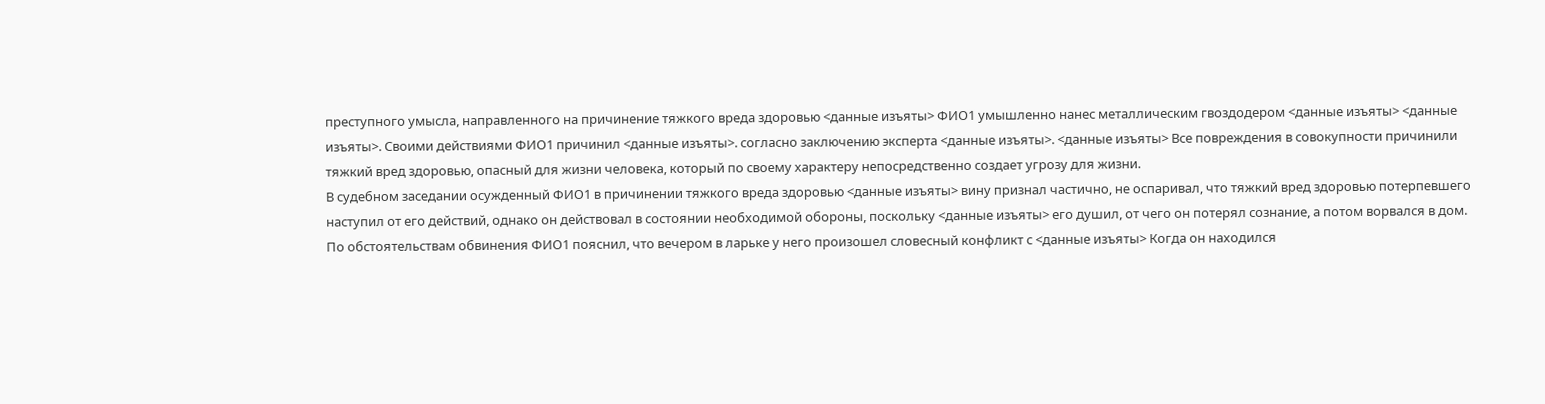преступного умысла, направленного на причинение тяжкого вреда здоровью <данные изъяты> ФИО1 умышленно нанес металлическим гвоздодером <данные изъяты> <данные изъяты>. Своими действиями ФИО1 причинил <данные изъяты>. согласно заключению эксперта <данные изъяты>. <данные изъяты> Все повреждения в совокупности причинили тяжкий вред здоровью, опасный для жизни человека, который по своему характеру непосредственно создает угрозу для жизни.
В судебном заседании осужденный ФИО1 в причинении тяжкого вреда здоровью <данные изъяты> вину признал частично, не оспаривал, что тяжкий вред здоровью потерпевшего наступил от его действий, однако он действовал в состоянии необходимой обороны, поскольку <данные изъяты> его душил, от чего он потерял сознание, а потом ворвался в дом.
По обстоятельствам обвинения ФИО1 пояснил, что вечером в ларьке у него произошел словесный конфликт с <данные изъяты> Когда он находился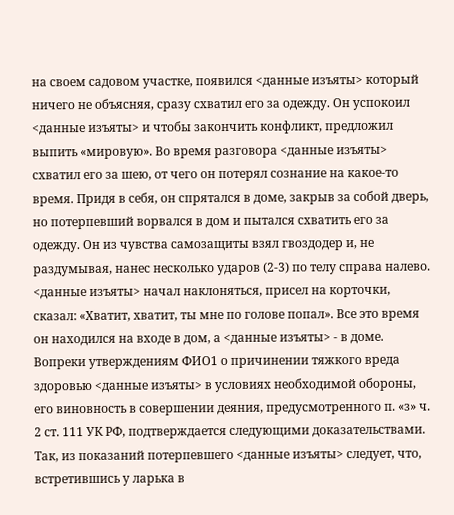на своем садовом участке, появился <данные изъяты> который ничего не объясняя, сразу схватил его за одежду. Он успокоил <данные изъяты> и чтобы закончить конфликт, предложил выпить «мировую». Во время разговора <данные изъяты> схватил его за шею, от чего он потерял сознание на какое-то время. Придя в себя, он спрятался в доме, закрыв за собой дверь, но потерпевший ворвался в дом и пытался схватить его за одежду. Он из чувства самозащиты взял гвоздодер и, не раздумывая, нанес несколько ударов (2-3) по телу справа налево. <данные изъяты> начал наклоняться, присел на корточки, сказал: «Хватит, хватит, ты мне по голове попал». Все это время он находился на входе в дом, а <данные изъяты> - в доме.
Вопреки утверждениям ФИО1 о причинении тяжкого вреда здоровью <данные изъяты> в условиях необходимой обороны, его виновность в совершении деяния, предусмотренного п. «з» ч. 2 ст. 111 УК РФ, подтверждается следующими доказательствами.
Так, из показаний потерпевшего <данные изъяты> следует, что, встретившись у ларька в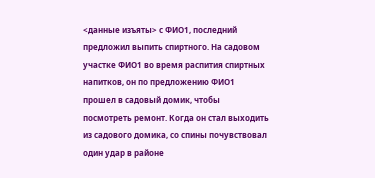<данные изъяты> с ФИО1, последний предложил выпить спиртного. На садовом участке ФИО1 во время распития спиртных напитков, он по предложению ФИО1 прошел в садовый домик, чтобы посмотреть ремонт. Когда он стал выходить из садового домика, со спины почувствовал один удар в районе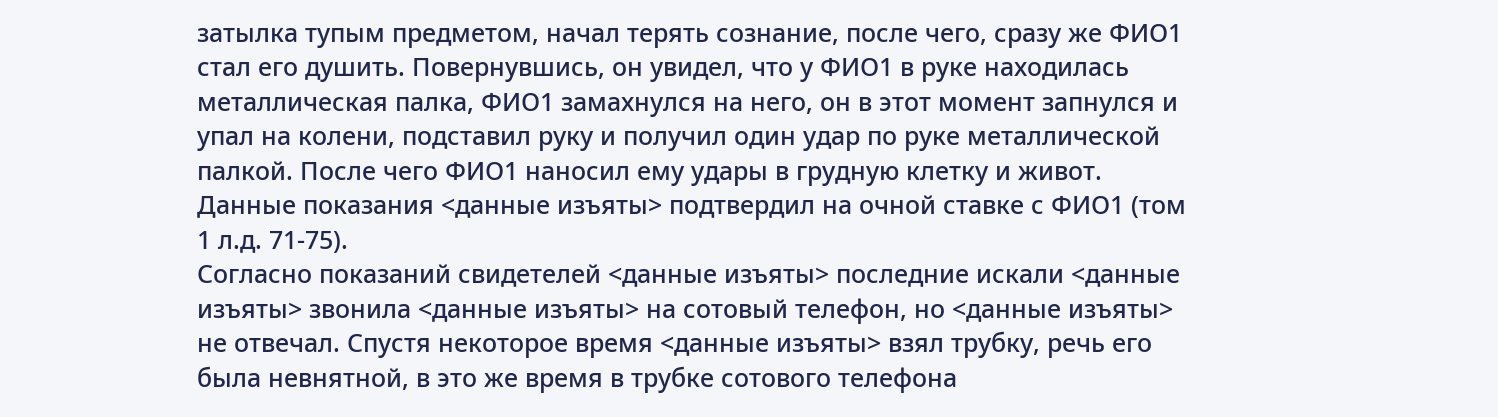затылка тупым предметом, начал терять сознание, после чего, сразу же ФИО1 стал его душить. Повернувшись, он увидел, что у ФИО1 в руке находилась металлическая палка, ФИО1 замахнулся на него, он в этот момент запнулся и упал на колени, подставил руку и получил один удар по руке металлической палкой. После чего ФИО1 наносил ему удары в грудную клетку и живот.
Данные показания <данные изъяты> подтвердил на очной ставке с ФИО1 (том 1 л.д. 71-75).
Согласно показаний свидетелей <данные изъяты> последние искали <данные изъяты> звонила <данные изъяты> на сотовый телефон, но <данные изъяты> не отвечал. Спустя некоторое время <данные изъяты> взял трубку, речь его была невнятной, в это же время в трубке сотового телефона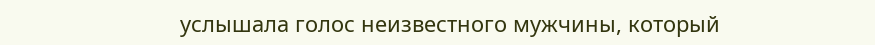услышала голос неизвестного мужчины, который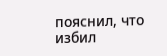пояснил, что избил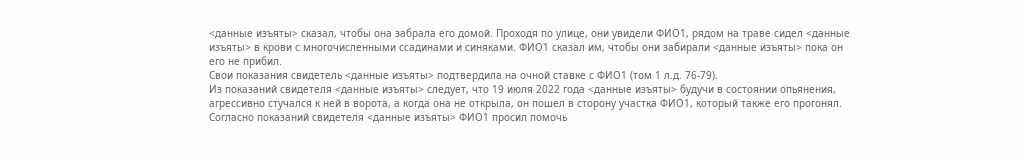<данные изъяты> сказал, чтобы она забрала его домой. Проходя по улице, они увидели ФИО1, рядом на траве сидел <данные изъяты> в крови с многочисленными ссадинами и синяками. ФИО1 сказал им, чтобы они забирали <данные изъяты> пока он его не прибил.
Свои показания свидетель <данные изъяты> подтвердила на очной ставке с ФИО1 (том 1 л.д. 76-79).
Из показаний свидетеля <данные изъяты> следует, что 19 июля 2022 года <данные изъяты> будучи в состоянии опьянения, агрессивно стучался к ней в ворота, а когда она не открыла, он пошел в сторону участка ФИО1, который также его прогонял.
Согласно показаний свидетеля <данные изъяты> ФИО1 просил помочь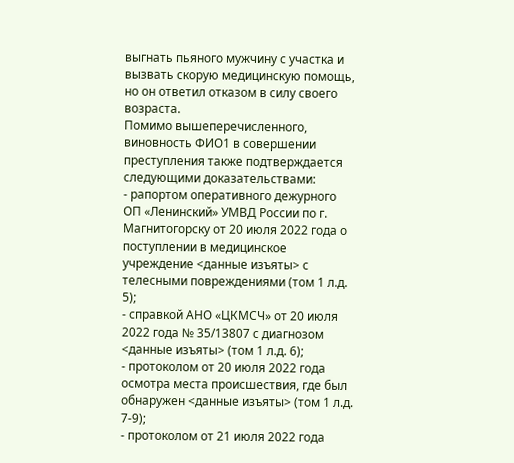выгнать пьяного мужчину с участка и вызвать скорую медицинскую помощь, но он ответил отказом в силу своего возраста.
Помимо вышеперечисленного, виновность ФИО1 в совершении преступления также подтверждается следующими доказательствами:
- рапортом оперативного дежурного ОП «Ленинский» УМВД России по г. Магнитогорску от 20 июля 2022 года о поступлении в медицинское учреждение <данные изъяты> с телесными повреждениями (том 1 л.д. 5);
- справкой АНО «ЦКМСЧ» от 20 июля 2022 года № 35/13807 с диагнозом <данные изъяты> (том 1 л.д. 6);
- протоколом от 20 июля 2022 года осмотра места происшествия, где был обнаружен <данные изъяты> (том 1 л.д. 7-9);
- протоколом от 21 июля 2022 года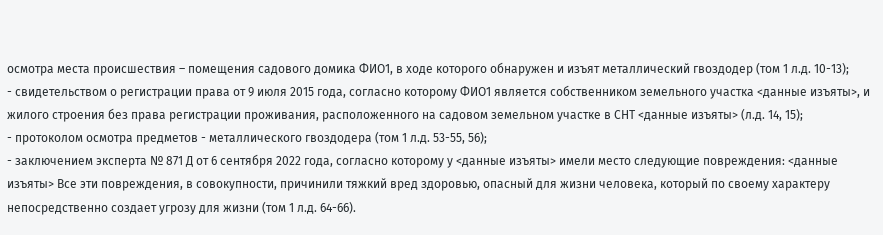осмотра места происшествия – помещения садового домика ФИО1, в ходе которого обнаружен и изъят металлический гвоздодер (том 1 л.д. 10-13);
- свидетельством о регистрации права от 9 июля 2015 года, согласно которому ФИО1 является собственником земельного участка <данные изъяты>, и жилого строения без права регистрации проживания, расположенного на садовом земельном участке в СНТ <данные изъяты> (л.д. 14, 15);
- протоколом осмотра предметов - металлического гвоздодера (том 1 л.д. 53-55, 56);
- заключением эксперта № 871 Д от 6 сентября 2022 года, согласно которому у <данные изъяты> имели место следующие повреждения: <данные изъяты> Все эти повреждения, в совокупности, причинили тяжкий вред здоровью, опасный для жизни человека, который по своему характеру непосредственно создает угрозу для жизни (том 1 л.д. 64-66).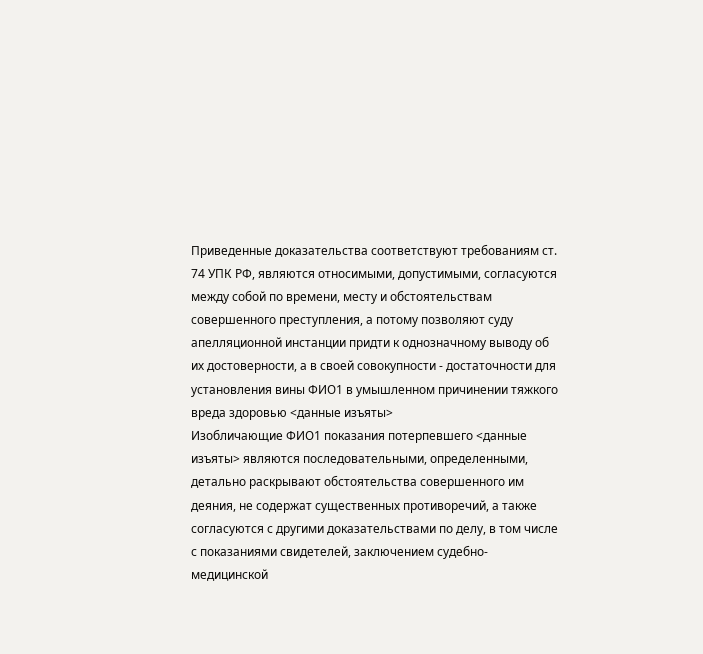Приведенные доказательства соответствуют требованиям ст. 74 УПК РФ, являются относимыми, допустимыми, согласуются между собой по времени, месту и обстоятельствам совершенного преступления, а потому позволяют суду апелляционной инстанции придти к однозначному выводу об их достоверности, а в своей совокупности - достаточности для установления вины ФИО1 в умышленном причинении тяжкого вреда здоровью <данные изъяты>
Изобличающие ФИО1 показания потерпевшего <данные изъяты> являются последовательными, определенными, детально раскрывают обстоятельства совершенного им деяния, не содержат существенных противоречий, а также согласуются с другими доказательствами по делу, в том числе с показаниями свидетелей, заключением судебно-медицинской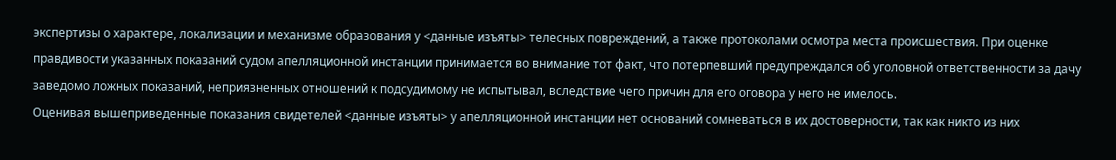экспертизы о характере, локализации и механизме образования у <данные изъяты> телесных повреждений, а также протоколами осмотра места происшествия. При оценке правдивости указанных показаний судом апелляционной инстанции принимается во внимание тот факт, что потерпевший предупреждался об уголовной ответственности за дачу заведомо ложных показаний, неприязненных отношений к подсудимому не испытывал, вследствие чего причин для его оговора у него не имелось.
Оценивая вышеприведенные показания свидетелей <данные изъяты> у апелляционной инстанции нет оснований сомневаться в их достоверности, так как никто из них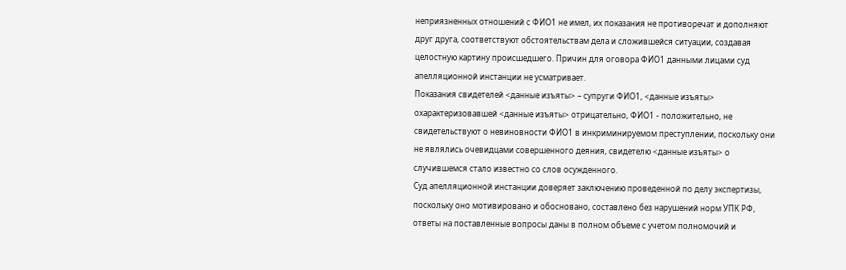неприязненных отношений с ФИО1 не имел, их показания не противоречат и дополняют друг друга, соответствуют обстоятельствам дела и сложившейся ситуации, создавая целостную картину происшедшего. Причин для оговора ФИО1 данными лицами суд апелляционной инстанции не усматривает.
Показания свидетелей <данные изъяты> – супруги ФИО1, <данные изъяты> охарактеризовавшей <данные изъяты> отрицательно, ФИО1 - положительно, не свидетельствуют о невиновности ФИО1 в инкриминируемом преступлении, поскольку они не являлись очевидцами совершенного деяния, свидетелю <данные изъяты> о случившемся стало известно со слов осужденного.
Суд апелляционной инстанции доверяет заключению проведенной по делу экспертизы, поскольку оно мотивировано и обосновано, составлено без нарушений норм УПК РФ, ответы на поставленные вопросы даны в полном объеме с учетом полномочий и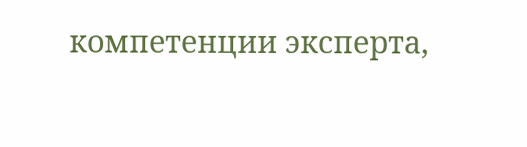компетенции эксперта,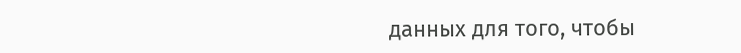данных для того, чтобы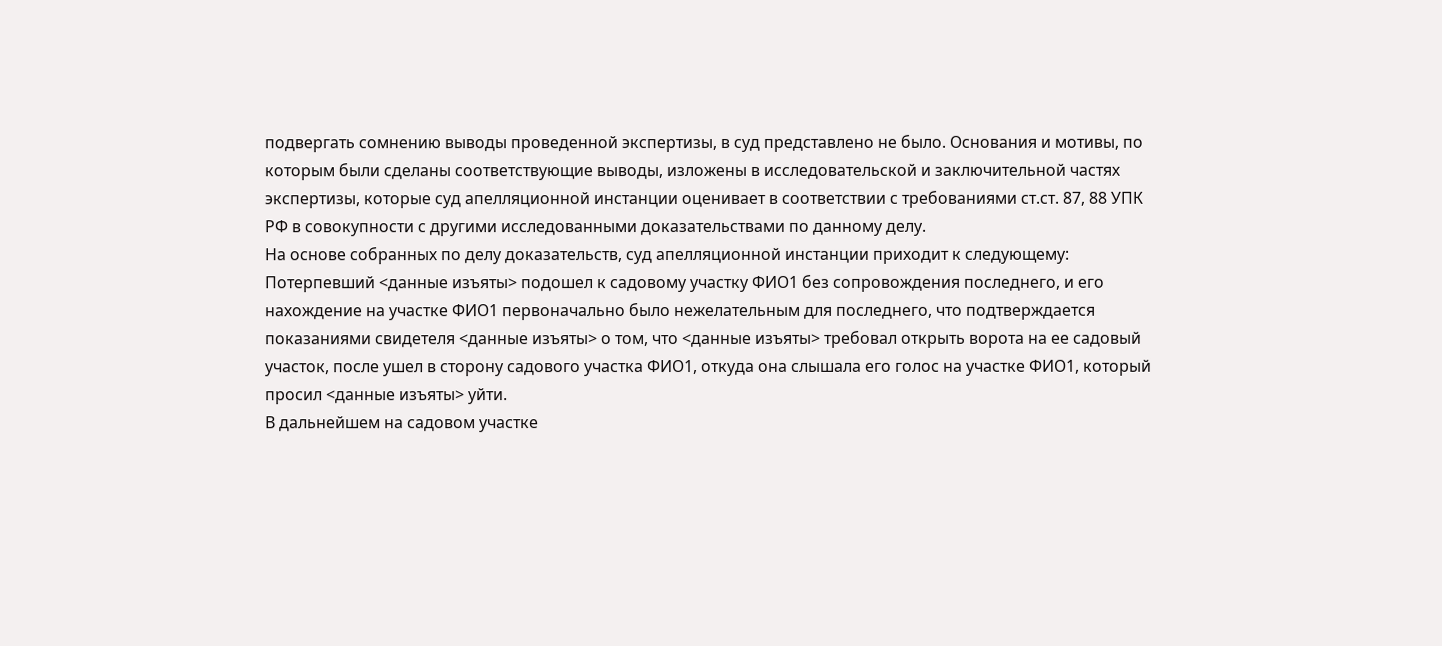подвергать сомнению выводы проведенной экспертизы, в суд представлено не было. Основания и мотивы, по которым были сделаны соответствующие выводы, изложены в исследовательской и заключительной частях экспертизы, которые суд апелляционной инстанции оценивает в соответствии с требованиями ст.ст. 87, 88 УПК РФ в совокупности с другими исследованными доказательствами по данному делу.
На основе собранных по делу доказательств, суд апелляционной инстанции приходит к следующему:
Потерпевший <данные изъяты> подошел к садовому участку ФИО1 без сопровождения последнего, и его нахождение на участке ФИО1 первоначально было нежелательным для последнего, что подтверждается показаниями свидетеля <данные изъяты> о том, что <данные изъяты> требовал открыть ворота на ее садовый участок, после ушел в сторону садового участка ФИО1, откуда она слышала его голос на участке ФИО1, который просил <данные изъяты> уйти.
В дальнейшем на садовом участке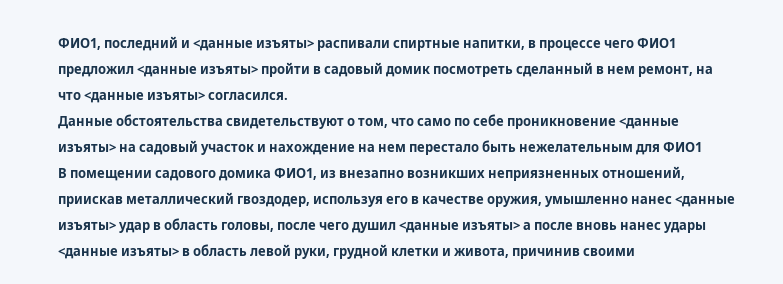ФИО1, последний и <данные изъяты> распивали спиртные напитки, в процессе чего ФИО1 предложил <данные изъяты> пройти в садовый домик посмотреть сделанный в нем ремонт, на что <данные изъяты> согласился.
Данные обстоятельства свидетельствуют о том, что само по себе проникновение <данные изъяты> на садовый участок и нахождение на нем перестало быть нежелательным для ФИО1
В помещении садового домика ФИО1, из внезапно возникших неприязненных отношений, приискав металлический гвоздодер, используя его в качестве оружия, умышленно нанес <данные изъяты> удар в область головы, после чего душил <данные изъяты> а после вновь нанес удары <данные изъяты> в область левой руки, грудной клетки и живота, причинив своими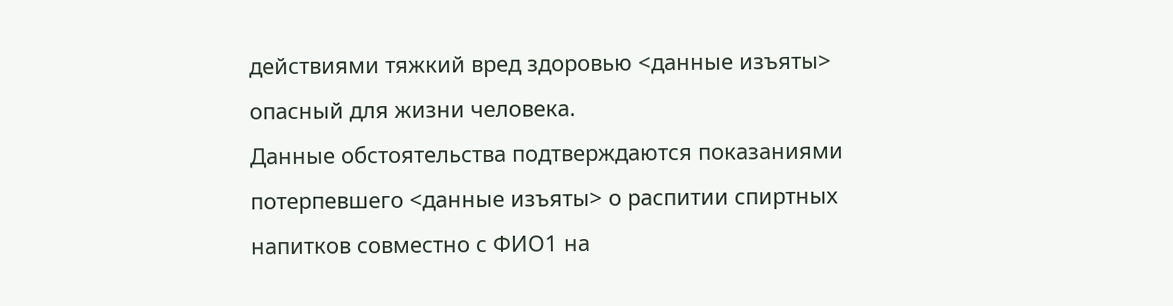действиями тяжкий вред здоровью <данные изъяты> опасный для жизни человека.
Данные обстоятельства подтверждаются показаниями потерпевшего <данные изъяты> о распитии спиртных напитков совместно с ФИО1 на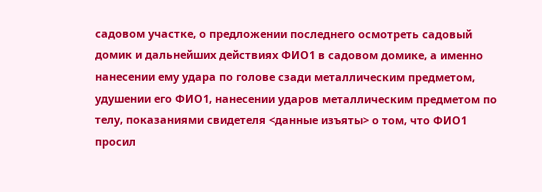садовом участке, о предложении последнего осмотреть садовый домик и дальнейших действиях ФИО1 в садовом домике, а именно нанесении ему удара по голове сзади металлическим предметом, удушении его ФИО1, нанесении ударов металлическим предметом по телу, показаниями свидетеля <данные изъяты> о том, что ФИО1 просил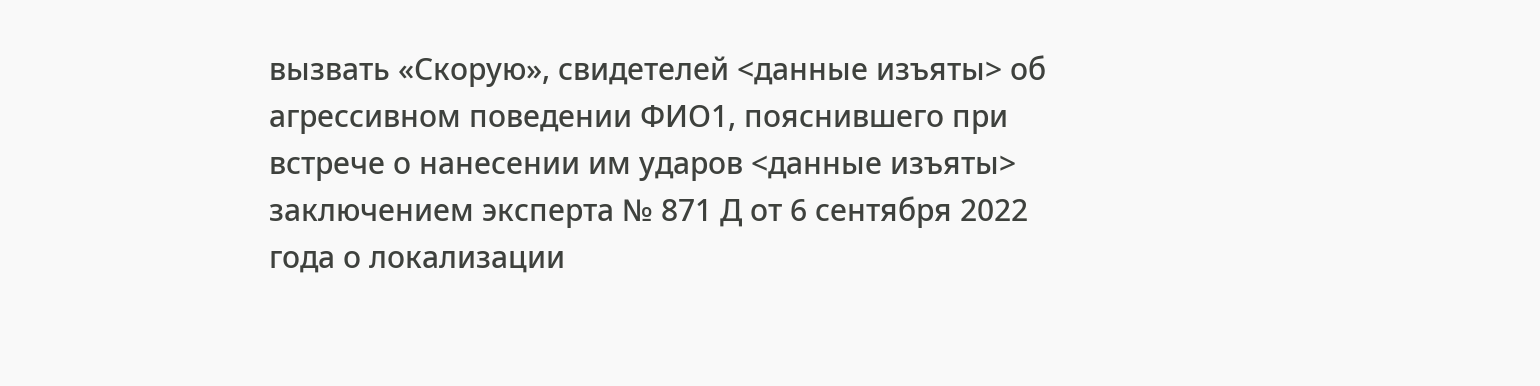вызвать «Скорую», свидетелей <данные изъяты> об агрессивном поведении ФИО1, пояснившего при встрече о нанесении им ударов <данные изъяты> заключением эксперта № 871 Д от 6 сентября 2022 года о локализации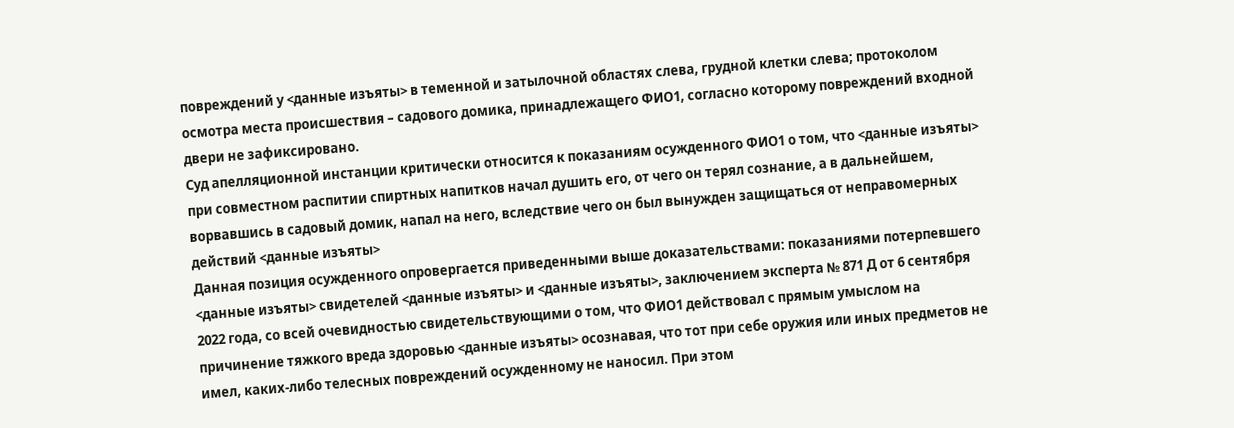повреждений у <данные изъяты> в теменной и затылочной областях слева, грудной клетки слева; протоколом осмотра места происшествия – садового домика, принадлежащего ФИО1, согласно которому повреждений входной двери не зафиксировано.
Суд апелляционной инстанции критически относится к показаниям осужденного ФИО1 о том, что <данные изъяты> при совместном распитии спиртных напитков начал душить его, от чего он терял сознание, а в дальнейшем, ворвавшись в садовый домик, напал на него, вследствие чего он был вынужден защищаться от неправомерных действий <данные изъяты>
Данная позиция осужденного опровергается приведенными выше доказательствами: показаниями потерпевшего <данные изъяты> свидетелей <данные изъяты> и <данные изъяты>, заключением эксперта № 871 Д от 6 сентября 2022 года, со всей очевидностью свидетельствующими о том, что ФИО1 действовал с прямым умыслом на причинение тяжкого вреда здоровью <данные изъяты> осознавая, что тот при себе оружия или иных предметов не имел, каких-либо телесных повреждений осужденному не наносил. При этом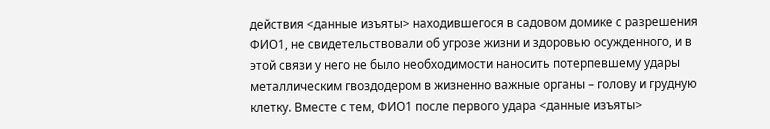действия <данные изъяты> находившегося в садовом домике с разрешения ФИО1, не свидетельствовали об угрозе жизни и здоровью осужденного, и в этой связи у него не было необходимости наносить потерпевшему удары металлическим гвоздодером в жизненно важные органы – голову и грудную клетку. Вместе с тем, ФИО1 после первого удара <данные изъяты>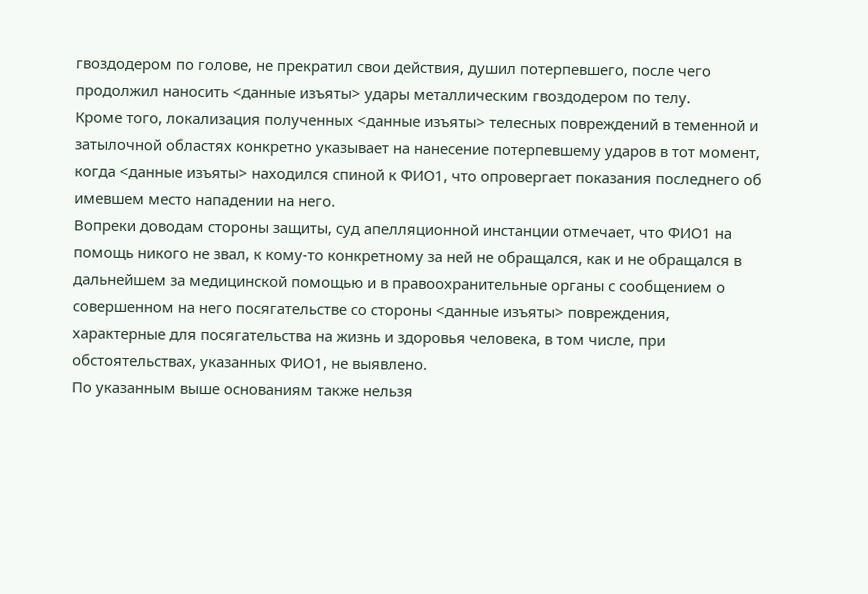гвоздодером по голове, не прекратил свои действия, душил потерпевшего, после чего продолжил наносить <данные изъяты> удары металлическим гвоздодером по телу.
Кроме того, локализация полученных <данные изъяты> телесных повреждений в теменной и затылочной областях конкретно указывает на нанесение потерпевшему ударов в тот момент, когда <данные изъяты> находился спиной к ФИО1, что опровергает показания последнего об имевшем место нападении на него.
Вопреки доводам стороны защиты, суд апелляционной инстанции отмечает, что ФИО1 на помощь никого не звал, к кому-то конкретному за ней не обращался, как и не обращался в дальнейшем за медицинской помощью и в правоохранительные органы с сообщением о совершенном на него посягательстве со стороны <данные изъяты> повреждения, характерные для посягательства на жизнь и здоровья человека, в том числе, при обстоятельствах, указанных ФИО1, не выявлено.
По указанным выше основаниям также нельзя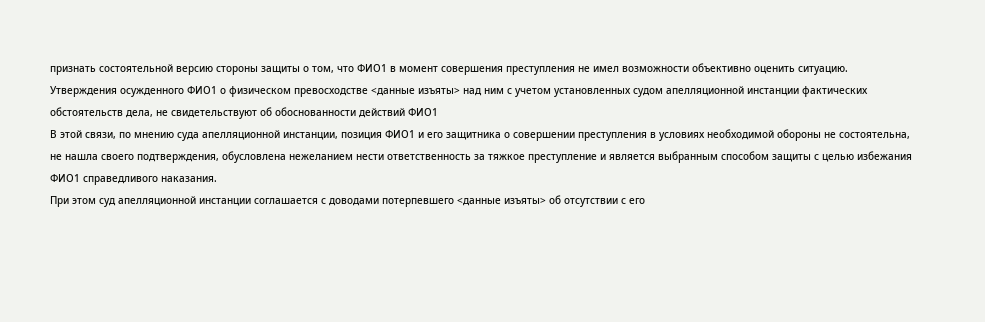признать состоятельной версию стороны защиты о том, что ФИО1 в момент совершения преступления не имел возможности объективно оценить ситуацию.
Утверждения осужденного ФИО1 о физическом превосходстве <данные изъяты> над ним с учетом установленных судом апелляционной инстанции фактических обстоятельств дела, не свидетельствуют об обоснованности действий ФИО1
В этой связи, по мнению суда апелляционной инстанции, позиция ФИО1 и его защитника о совершении преступления в условиях необходимой обороны не состоятельна, не нашла своего подтверждения, обусловлена нежеланием нести ответственность за тяжкое преступление и является выбранным способом защиты с целью избежания ФИО1 справедливого наказания.
При этом суд апелляционной инстанции соглашается с доводами потерпевшего <данные изъяты> об отсутствии с его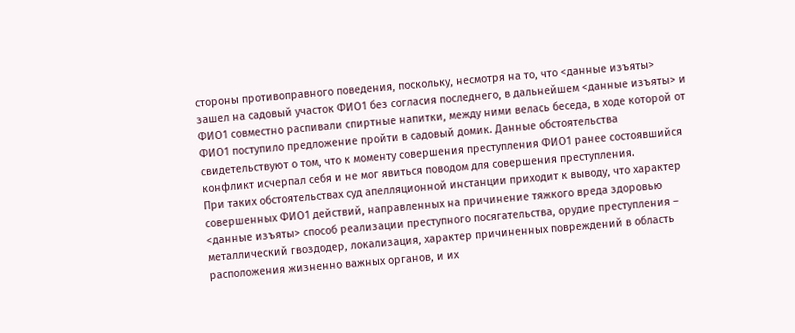стороны противоправного поведения, поскольку, несмотря на то, что <данные изъяты> зашел на садовый участок ФИО1 без согласия последнего, в дальнейшем <данные изъяты> и ФИО1 совместно распивали спиртные напитки, между ними велась беседа, в ходе которой от ФИО1 поступило предложение пройти в садовый домик. Данные обстоятельства свидетельствуют о том, что к моменту совершения преступления ФИО1 ранее состоявшийся конфликт исчерпал себя и не мог явиться поводом для совершения преступления.
При таких обстоятельствах суд апелляционной инстанции приходит к выводу, что характер совершенных ФИО1 действий, направленных на причинение тяжкого вреда здоровью <данные изъяты> способ реализации преступного посягательства, орудие преступления – металлический гвоздодер, локализация, характер причиненных повреждений в область расположения жизненно важных органов, и их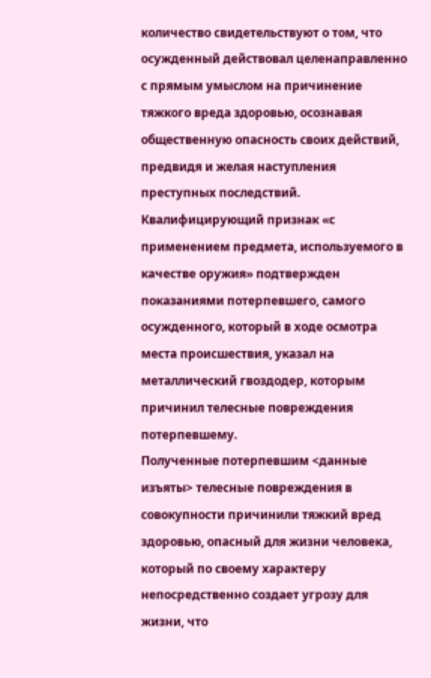количество свидетельствуют о том, что осужденный действовал целенаправленно с прямым умыслом на причинение тяжкого вреда здоровью, осознавая общественную опасность своих действий, предвидя и желая наступления преступных последствий.
Квалифицирующий признак «с применением предмета, используемого в качестве оружия» подтвержден показаниями потерпевшего, самого осужденного, который в ходе осмотра места происшествия, указал на металлический гвоздодер, которым причинил телесные повреждения потерпевшему.
Полученные потерпевшим <данные изъяты> телесные повреждения в совокупности причинили тяжкий вред здоровью, опасный для жизни человека, который по своему характеру непосредственно создает угрозу для жизни, что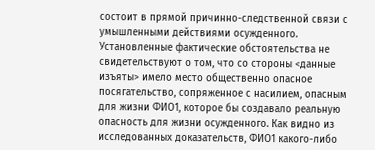состоит в прямой причинно-следственной связи с умышленными действиями осужденного.
Установленные фактические обстоятельства не свидетельствуют о том, что со стороны <данные изъяты> имело место общественно опасное посягательство, сопряженное с насилием, опасным для жизни ФИО1, которое бы создавало реальную опасность для жизни осужденного. Как видно из исследованных доказательств, ФИО1 какого-либо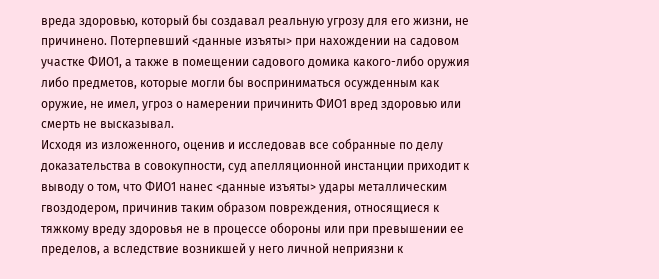вреда здоровью, который бы создавал реальную угрозу для его жизни, не причинено. Потерпевший <данные изъяты> при нахождении на садовом участке ФИО1, а также в помещении садового домика какого-либо оружия либо предметов, которые могли бы восприниматься осужденным как оружие, не имел, угроз о намерении причинить ФИО1 вред здоровью или смерть не высказывал.
Исходя из изложенного, оценив и исследовав все собранные по делу доказательства в совокупности, суд апелляционной инстанции приходит к выводу о том, что ФИО1 нанес <данные изъяты> удары металлическим гвоздодером, причинив таким образом повреждения, относящиеся к тяжкому вреду здоровья не в процессе обороны или при превышении ее пределов, а вследствие возникшей у него личной неприязни к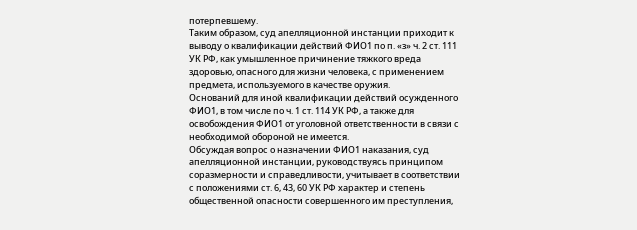потерпевшему.
Таким образом, суд апелляционной инстанции приходит к выводу о квалификации действий ФИО1 по п. «з» ч. 2 ст. 111 УК РФ, как умышленное причинение тяжкого вреда здоровью, опасного для жизни человека, с применением предмета, используемого в качестве оружия.
Оснований для иной квалификации действий осужденного ФИО1, в том числе по ч. 1 ст. 114 УК РФ, а также для освобождения ФИО1 от уголовной ответственности в связи с необходимой обороной не имеется.
Обсуждая вопрос о назначении ФИО1 наказания, суд апелляционной инстанции, руководствуясь принципом соразмерности и справедливости, учитывает в соответствии с положениями ст. 6, 43, 60 УК РФ характер и степень общественной опасности совершенного им преступления,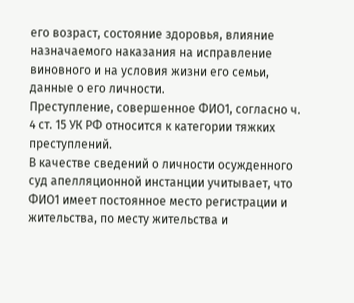его возраст, состояние здоровья, влияние назначаемого наказания на исправление виновного и на условия жизни его семьи, данные о его личности.
Преступление, совершенное ФИО1, согласно ч. 4 ст. 15 УК РФ относится к категории тяжких преступлений.
В качестве сведений о личности осужденного суд апелляционной инстанции учитывает, что ФИО1 имеет постоянное место регистрации и жительства, по месту жительства и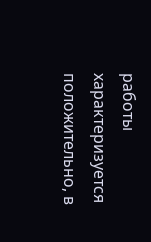работы характеризуется положительно, в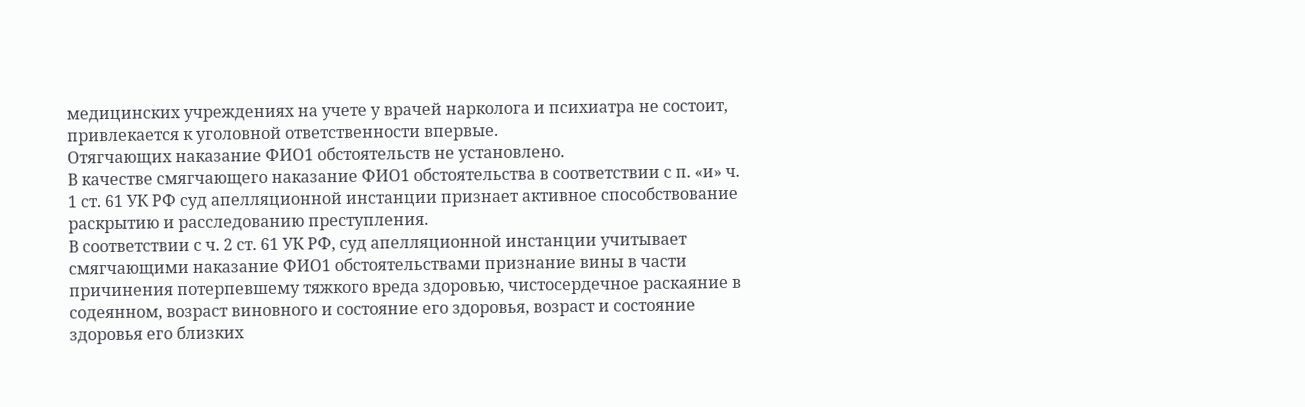медицинских учреждениях на учете у врачей нарколога и психиатра не состоит, привлекается к уголовной ответственности впервые.
Отягчающих наказание ФИО1 обстоятельств не установлено.
В качестве смягчающего наказание ФИО1 обстоятельства в соответствии с п. «и» ч. 1 ст. 61 УК РФ суд апелляционной инстанции признает активное способствование раскрытию и расследованию преступления.
В соответствии с ч. 2 ст. 61 УК РФ, суд апелляционной инстанции учитывает смягчающими наказание ФИО1 обстоятельствами признание вины в части причинения потерпевшему тяжкого вреда здоровью, чистосердечное раскаяние в содеянном, возраст виновного и состояние его здоровья, возраст и состояние здоровья его близких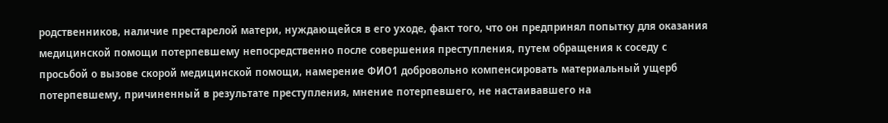родственников, наличие престарелой матери, нуждающейся в его уходе, факт того, что он предпринял попытку для оказания медицинской помощи потерпевшему непосредственно после совершения преступления, путем обращения к соседу с просьбой о вызове скорой медицинской помощи, намерение ФИО1 добровольно компенсировать материальный ущерб потерпевшему, причиненный в результате преступления, мнение потерпевшего, не настаивавшего на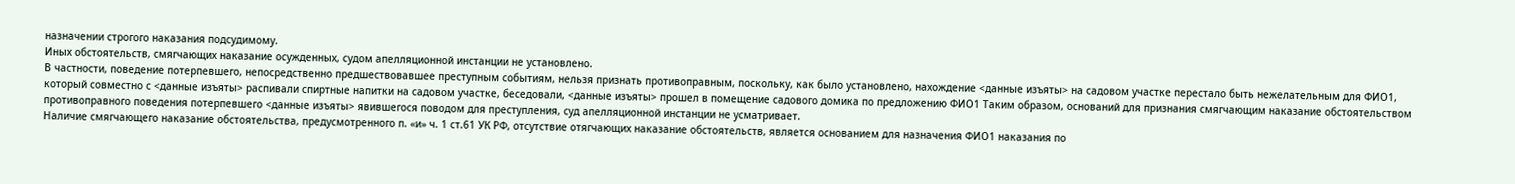назначении строгого наказания подсудимому.
Иных обстоятельств, смягчающих наказание осужденных, судом апелляционной инстанции не установлено.
В частности, поведение потерпевшего, непосредственно предшествовавшее преступным событиям, нельзя признать противоправным, поскольку, как было установлено, нахождение <данные изъяты> на садовом участке перестало быть нежелательным для ФИО1, который совместно с <данные изъяты> распивали спиртные напитки на садовом участке, беседовали, <данные изъяты> прошел в помещение садового домика по предложению ФИО1 Таким образом, оснований для признания смягчающим наказание обстоятельством противоправного поведения потерпевшего <данные изъяты> явившегося поводом для преступления, суд апелляционной инстанции не усматривает.
Наличие смягчающего наказание обстоятельства, предусмотренного п. «и» ч. 1 ст.61 УК РФ, отсутствие отягчающих наказание обстоятельств, является основанием для назначения ФИО1 наказания по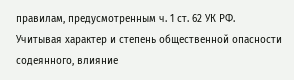правилам, предусмотренным ч. 1 ст. 62 УК РФ.
Учитывая характер и степень общественной опасности содеянного, влияние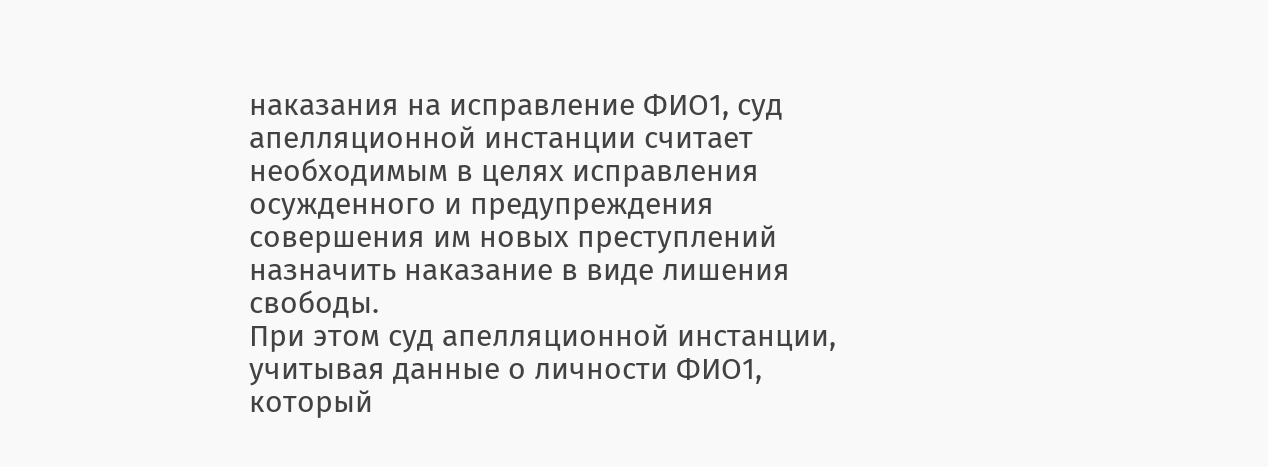наказания на исправление ФИО1, суд апелляционной инстанции считает необходимым в целях исправления осужденного и предупреждения совершения им новых преступлений назначить наказание в виде лишения свободы.
При этом суд апелляционной инстанции, учитывая данные о личности ФИО1, который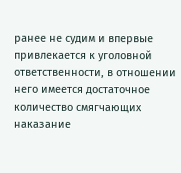ранее не судим и впервые привлекается к уголовной ответственности, в отношении него имеется достаточное количество смягчающих наказание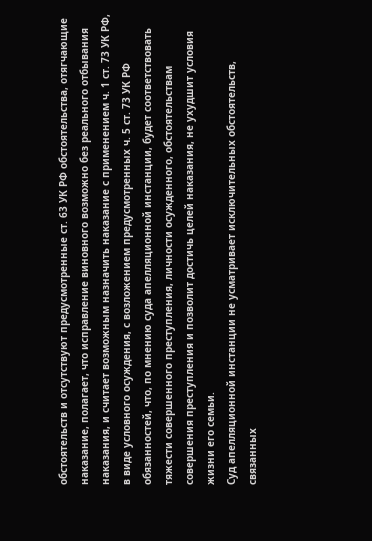обстоятельств и отсутствуют предусмотренные ст. 63 УК РФ обстоятельства, отягчающие наказание, полагает, что исправление виновного возможно без реального отбывания наказания, и считает возможным назначить наказание с применением ч. 1 ст. 73 УК РФ, в виде условного осуждения, с возложением предусмотренных ч. 5 ст. 73 УК РФ обязанностей, что, по мнению суда апелляционной инстанции, будет соответствовать тяжести совершенного преступления, личности осужденного, обстоятельствам совершения преступления и позволит достичь целей наказания, не ухудшит условия жизни его семьи.
Суд апелляционной инстанции не усматривает исключительных обстоятельств, связанных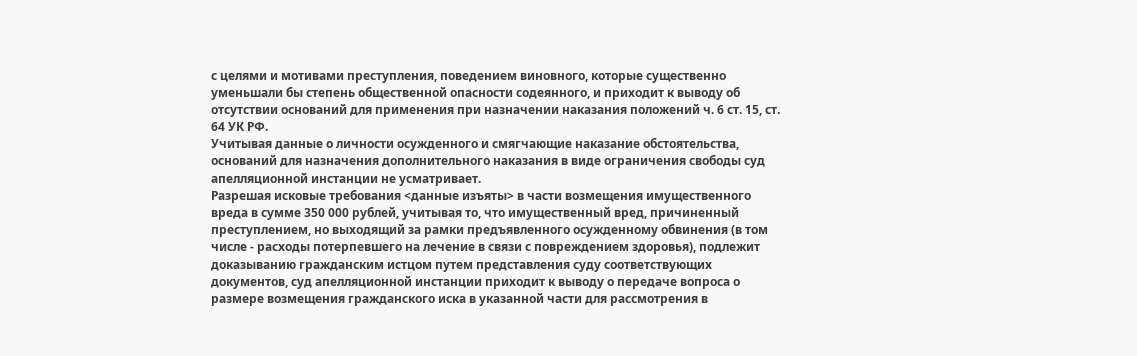с целями и мотивами преступления, поведением виновного, которые существенно уменьшали бы степень общественной опасности содеянного, и приходит к выводу об отсутствии оснований для применения при назначении наказания положений ч. 6 ст. 15, ст. 64 УК РФ.
Учитывая данные о личности осужденного и смягчающие наказание обстоятельства, оснований для назначения дополнительного наказания в виде ограничения свободы суд апелляционной инстанции не усматривает.
Разрешая исковые требования <данные изъяты> в части возмещения имущественного вреда в сумме 350 000 рублей, учитывая то, что имущественный вред, причиненный преступлением, но выходящий за рамки предъявленного осужденному обвинения (в том числе - расходы потерпевшего на лечение в связи с повреждением здоровья), подлежит доказыванию гражданским истцом путем представления суду соответствующих документов, суд апелляционной инстанции приходит к выводу о передаче вопроса о размере возмещения гражданского иска в указанной части для рассмотрения в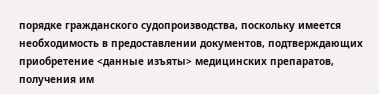порядке гражданского судопроизводства, поскольку имеется необходимость в предоставлении документов, подтверждающих приобретение <данные изъяты> медицинских препаратов, получения им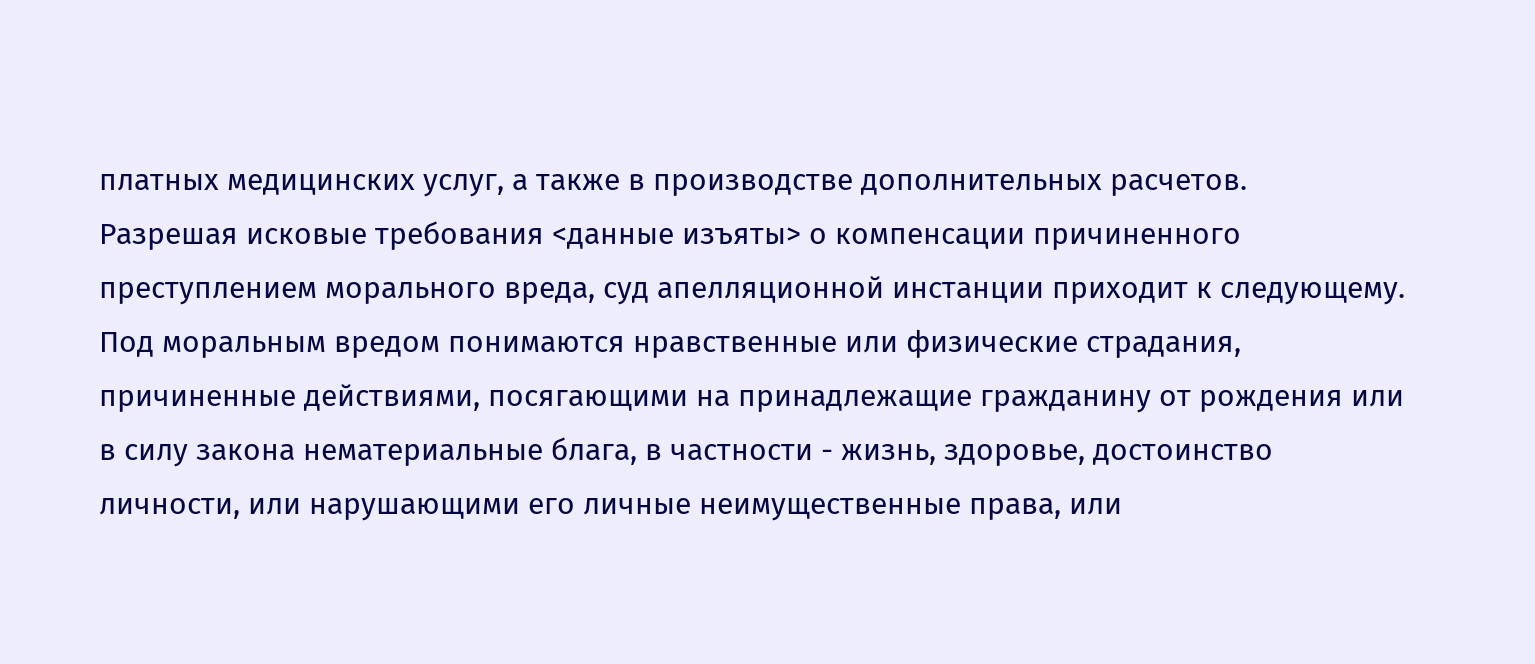платных медицинских услуг, а также в производстве дополнительных расчетов.
Разрешая исковые требования <данные изъяты> о компенсации причиненного преступлением морального вреда, суд апелляционной инстанции приходит к следующему.
Под моральным вредом понимаются нравственные или физические страдания, причиненные действиями, посягающими на принадлежащие гражданину от рождения или в силу закона нематериальные блага, в частности - жизнь, здоровье, достоинство личности, или нарушающими его личные неимущественные права, или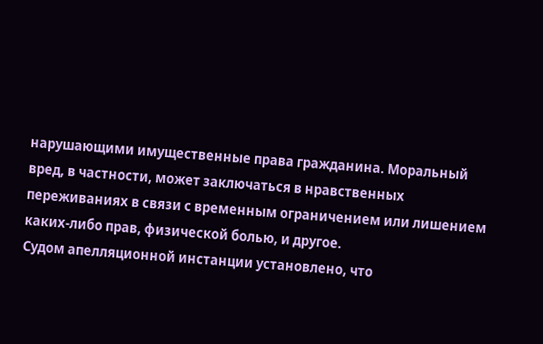нарушающими имущественные права гражданина. Моральный вред, в частности, может заключаться в нравственных переживаниях в связи с временным ограничением или лишением каких-либо прав, физической болью, и другое.
Судом апелляционной инстанции установлено, что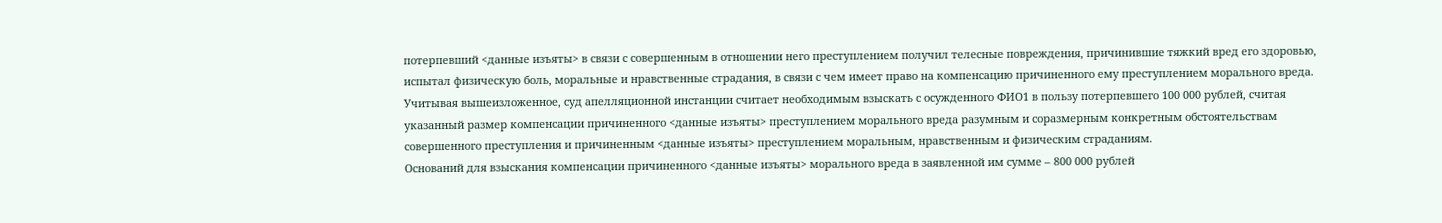потерпевший <данные изъяты> в связи с совершенным в отношении него преступлением получил телесные повреждения, причинившие тяжкий вред его здоровью, испытал физическую боль, моральные и нравственные страдания, в связи с чем имеет право на компенсацию причиненного ему преступлением морального вреда.
Учитывая вышеизложенное, суд апелляционной инстанции считает необходимым взыскать с осужденного ФИО1 в пользу потерпевшего 100 000 рублей, считая указанный размер компенсации причиненного <данные изъяты> преступлением морального вреда разумным и соразмерным конкретным обстоятельствам совершенного преступления и причиненным <данные изъяты> преступлением моральным, нравственным и физическим страданиям.
Оснований для взыскания компенсации причиненного <данные изъяты> морального вреда в заявленной им сумме – 800 000 рублей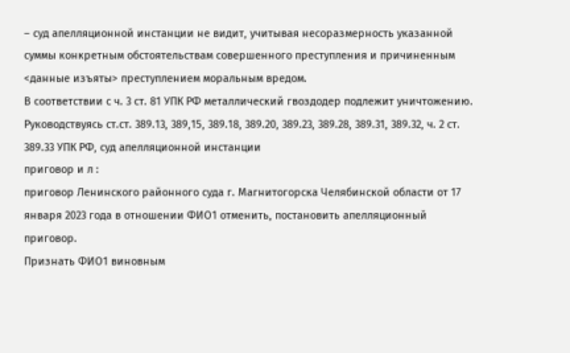– суд апелляционной инстанции не видит, учитывая несоразмерность указанной суммы конкретным обстоятельствам совершенного преступления и причиненным <данные изъяты> преступлением моральным вредом.
В соответствии с ч. 3 ст. 81 УПК РФ металлический гвоздодер подлежит уничтожению.
Руководствуясь ст.ст. 389.13, 389,15, 389.18, 389.20, 389.23, 389.28, 389.31, 389.32, ч. 2 ст. 389.33 УПК РФ, суд апелляционной инстанции
приговор и л :
приговор Ленинского районного суда г. Магнитогорска Челябинской области от 17 января 2023 года в отношении ФИО1 отменить, постановить апелляционный приговор.
Признать ФИО1 виновным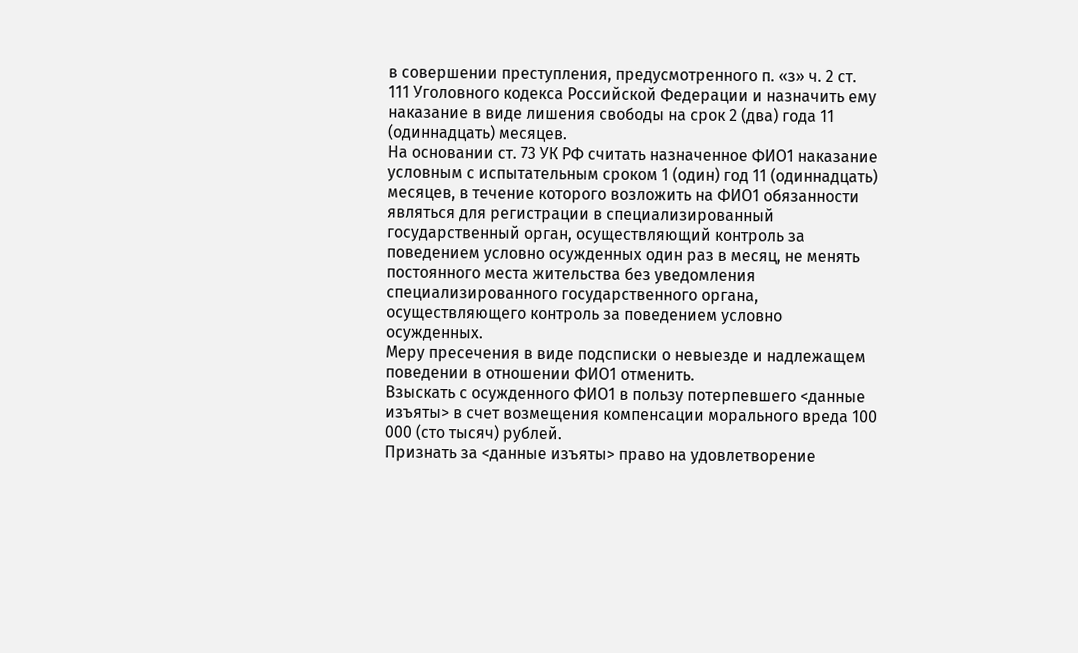в совершении преступления, предусмотренного п. «з» ч. 2 ст. 111 Уголовного кодекса Российской Федерации и назначить ему наказание в виде лишения свободы на срок 2 (два) года 11 (одиннадцать) месяцев.
На основании ст. 73 УК РФ считать назначенное ФИО1 наказание условным с испытательным сроком 1 (один) год 11 (одиннадцать) месяцев, в течение которого возложить на ФИО1 обязанности являться для регистрации в специализированный государственный орган, осуществляющий контроль за поведением условно осужденных один раз в месяц, не менять постоянного места жительства без уведомления специализированного государственного органа, осуществляющего контроль за поведением условно осужденных.
Меру пресечения в виде подсписки о невыезде и надлежащем поведении в отношении ФИО1 отменить.
Взыскать с осужденного ФИО1 в пользу потерпевшего <данные изъяты> в счет возмещения компенсации морального вреда 100 000 (сто тысяч) рублей.
Признать за <данные изъяты> право на удовлетворение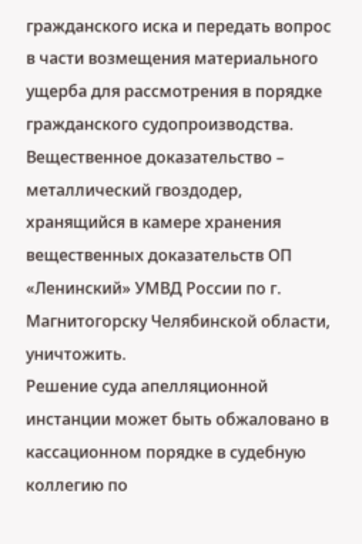гражданского иска и передать вопрос в части возмещения материального ущерба для рассмотрения в порядке гражданского судопроизводства.
Вещественное доказательство – металлический гвоздодер, хранящийся в камере хранения вещественных доказательств ОП «Ленинский» УМВД России по г. Магнитогорску Челябинской области, уничтожить.
Решение суда апелляционной инстанции может быть обжаловано в кассационном порядке в судебную коллегию по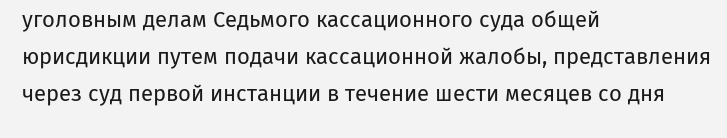уголовным делам Седьмого кассационного суда общей юрисдикции путем подачи кассационной жалобы, представления через суд первой инстанции в течение шести месяцев со дня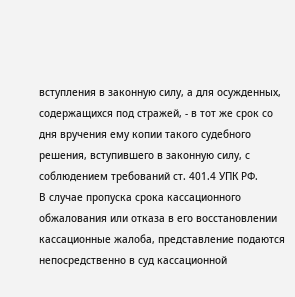вступления в законную силу, а для осужденных, содержащихся под стражей, - в тот же срок со дня вручения ему копии такого судебного решения, вступившего в законную силу, с соблюдением требований ст. 401.4 УПК РФ.
В случае пропуска срока кассационного обжалования или отказа в его восстановлении кассационные жалоба, представление подаются непосредственно в суд кассационной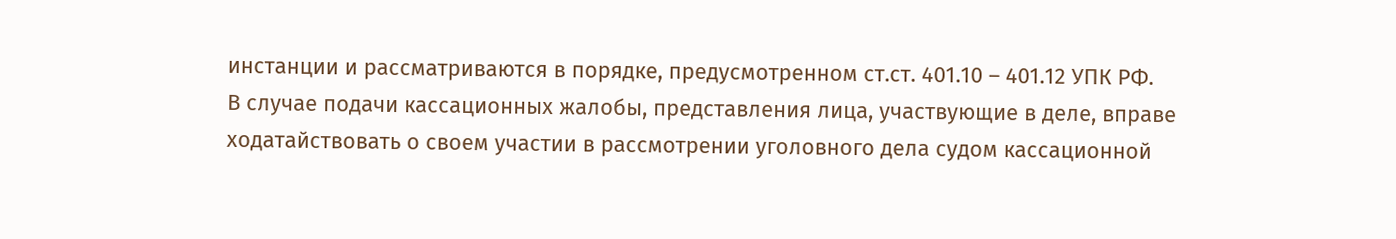инстанции и рассматриваются в порядке, предусмотренном ст.ст. 401.10 – 401.12 УПК РФ.
В случае подачи кассационных жалобы, представления лица, участвующие в деле, вправе ходатайствовать о своем участии в рассмотрении уголовного дела судом кассационной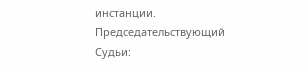инстанции.
Председательствующий
Судьи: